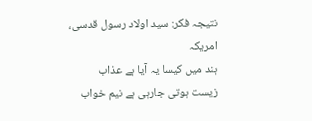نتیجہ فکر: سید اولاد رسول قدسی، امریکہ
ہند میں کیسا یہ آیا ہے عذاب
زیست ہوتی جارہی ہے نیم خواب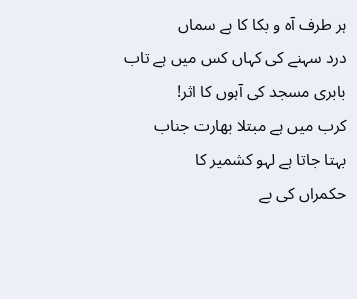ہر طرف آہ و بکا کا ہے سماں
درد سہنے کی کہاں کس میں ہے تاب
بابری مسجد کی آہوں کا اثر!
کرب میں ہے مبتلا بھارت جناب
بہتا جاتا ہے لہو کشمیر کا
حکمراں کی بے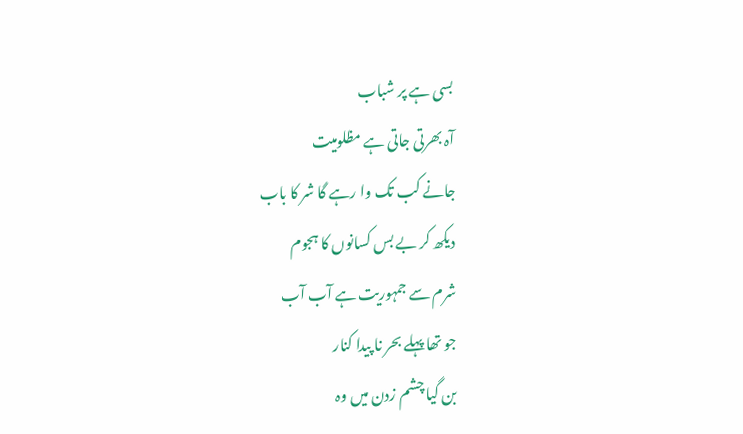بسی ہے پر شباب
آہ بھرتی جاتی ہے مظلومیت
جانے کب تک وا رہے گا شر کا باب
دیکھ کر بے بس کسانوں کا ہجوم
شرم سے جمہوریت ہے آب آب
جو تھا پہلے بحر نا پیدا کنار
بن گیا چشم زدن میں وہ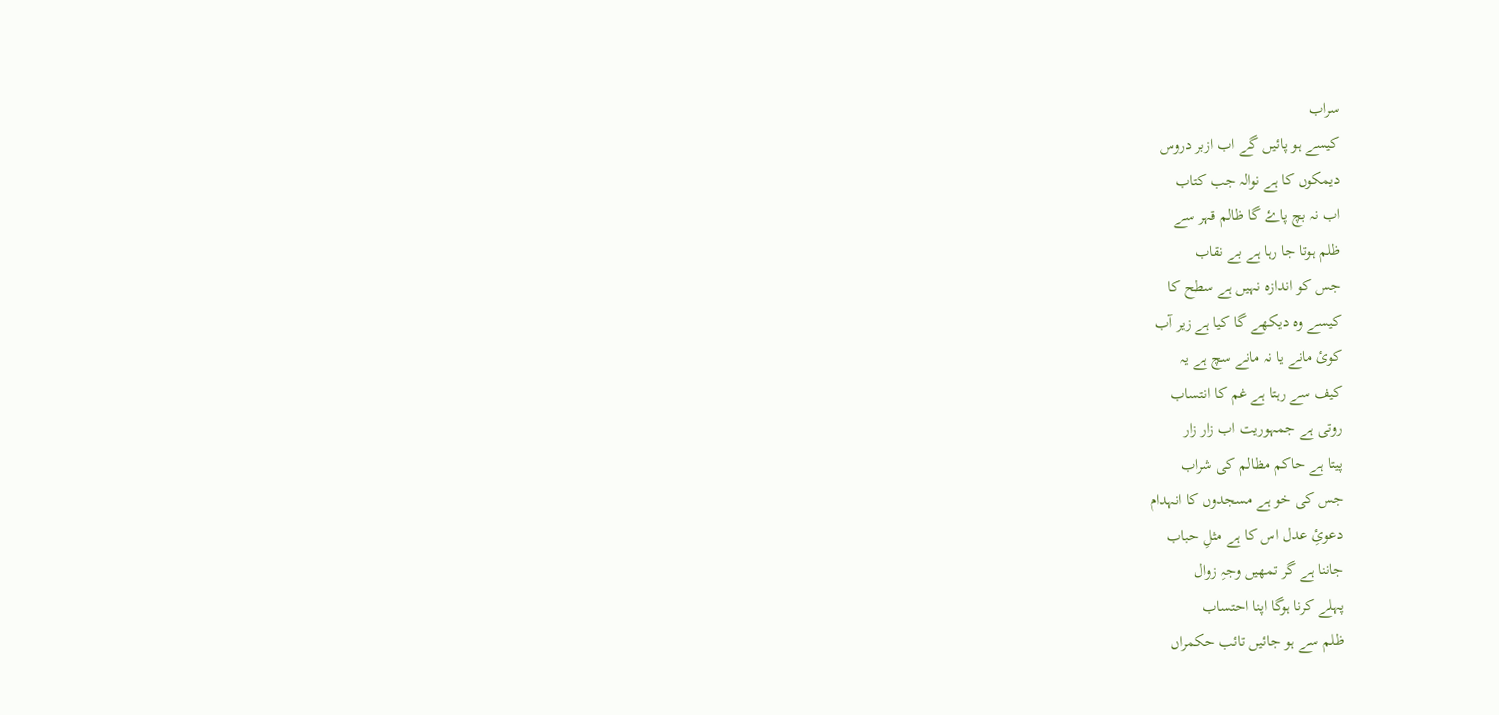سراب
کیسے ہو پائیں گے اب ازبر دروس
دیمکوں کا ہے نوالہ جب کتاب
اب نہ بچ پاۓ گا ظالم قہر سے
ظلم ہوتا جا رہا ہے بے نقاب
جس کو اندازہ نہیں ہے سطح کا
کیسے وہ دیکھے گا کیا ہے زیر آب
کوئ مانے یا نہ مانے سچ ہے یہ
کیف سے رہتا ہے غم کا انتساب
روتی ہے جمہوریت اب زار زار
پیتا ہے حاکم مظالم کی شراب
جس کی خو ہے مسجدوں کا انہدام
دعوئِ عدل اس کا ہے مثلِ حباب
جاننا ہے گر تمھیں وجہِ زوال
پہلے کرنا ہوگا اپنا احتساب
ظلم سے ہو جائیں تائب حکمراں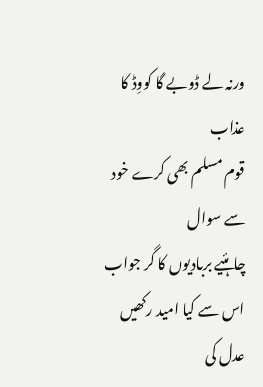ورنہ لے ڈوبے گا کووِڈ کا عذاب
قوم مسلم بھی کرے خود سے سوال
چاہئیے بربادیوں کا گر جواب
اس سے کیا امید رکھیں عدل کی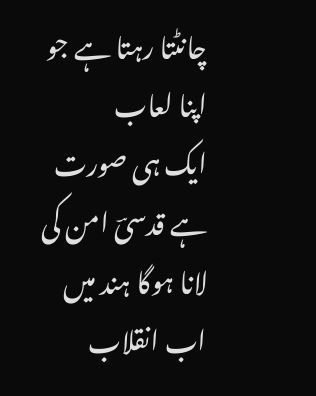چانٹتا رہتا ہے جو اپنا لعاب
ایک ہی صورت ہے قدسیؔ امن کی
لانا ہوگا ہند میں اب انقلاب